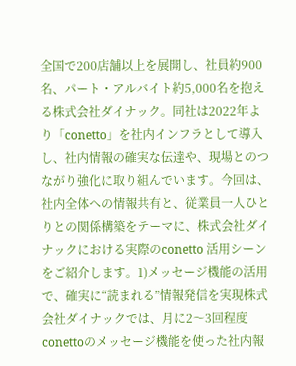全国で200店舗以上を展開し、社員約900名、パート・アルバイト約5,000名を抱える株式会社ダイナック。同社は2022年より「conetto」を社内インフラとして導入し、社内情報の確実な伝達や、現場とのつながり強化に取り組んでいます。今回は、社内全体への情報共有と、従業員一人ひとりとの関係構築をテーマに、株式会社ダイナックにおける実際のconetto 活用シーンをご紹介します。1)メッセージ機能の活用で、確実に“読まれる”情報発信を実現株式会社ダイナックでは、月に2〜3回程度 conettoのメッセージ機能を使った社内報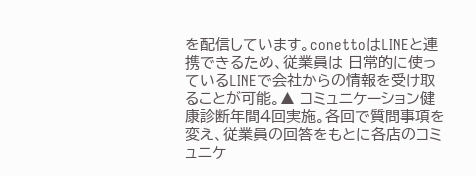を配信しています。conettoはLINEと連携できるため、従業員は 日常的に使っているLINEで会社からの情報を受け取ることが可能。▲ コミュニケーション健康診断年間4回実施。各回で質問事項を変え、従業員の回答をもとに各店のコミュニケ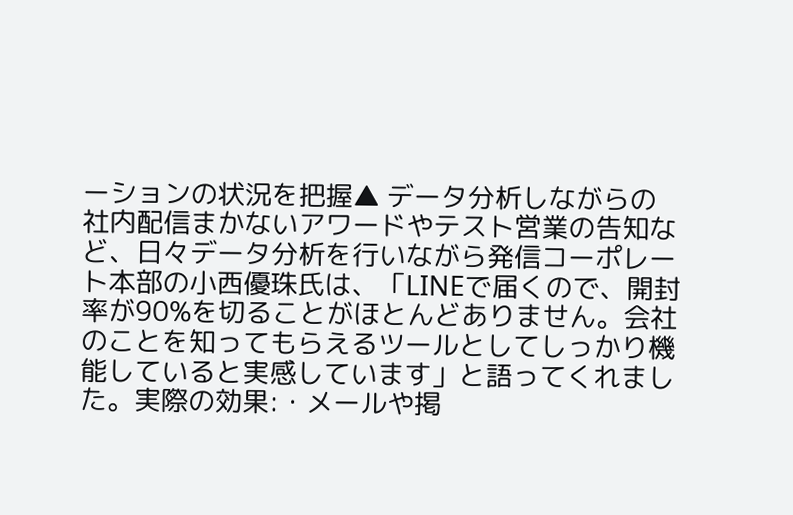ーションの状況を把握▲ データ分析しながらの社内配信まかないアワードやテスト営業の告知など、日々データ分析を行いながら発信コーポレート本部の小西優珠氏は、「LINEで届くので、開封率が90%を切ることがほとんどありません。会社のことを知ってもらえるツールとしてしっかり機能していると実感しています」と語ってくれました。実際の効果:・メールや掲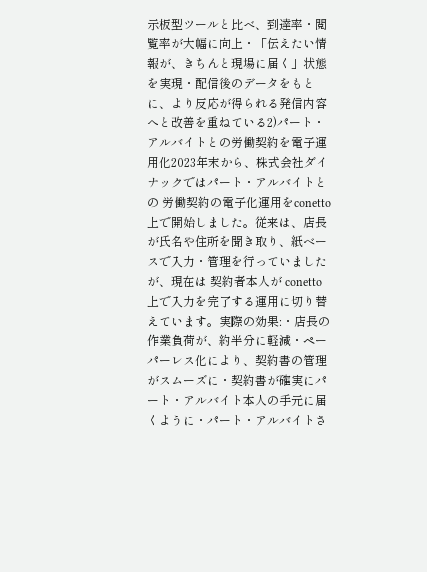示板型ツールと比べ、到達率・閲覧率が大幅に向上・「伝えたい情報が、きちんと現場に届く」状態を実現・配信後のデータをもとに、より反応が得られる発信内容へと改善を重ねている2)パート・アルバイトとの労働契約を電子運用化2023年末から、株式会社ダイナックではパート・アルバイトとの 労働契約の電子化運用をconetto上で開始しました。従来は、店長が氏名や住所を聞き取り、紙ベースで入力・管理を行っていましたが、現在は 契約者本人が conetto 上で入力を完了する運用に切り替えています。実際の効果:・店長の作業負荷が、約半分に軽減・ペーパーレス化により、契約書の管理がスムーズに・契約書が確実にパート・アルバイト本人の手元に届くように・パート・アルバイトさ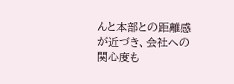んと本部との距離感が近づき、会社への関心度も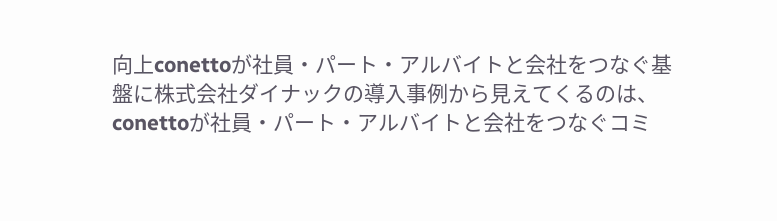向上conettoが社員・パート・アルバイトと会社をつなぐ基盤に株式会社ダイナックの導入事例から見えてくるのは、conettoが社員・パート・アルバイトと会社をつなぐコミ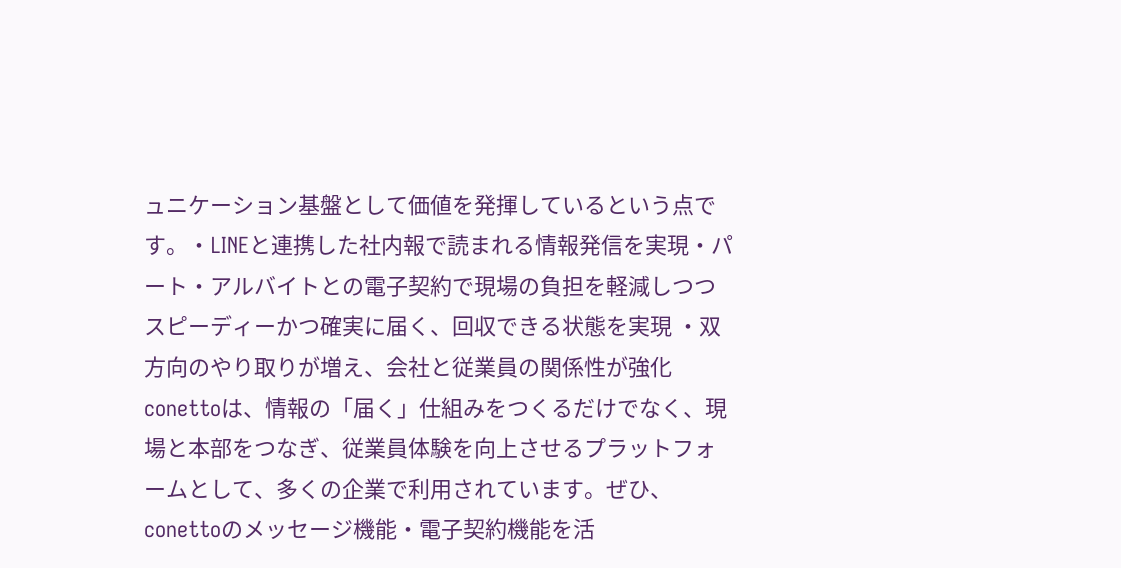ュニケーション基盤として価値を発揮しているという点です。・LINEと連携した社内報で読まれる情報発信を実現・パート・アルバイトとの電子契約で現場の負担を軽減しつつスピーディーかつ確実に届く、回収できる状態を実現 ・双方向のやり取りが増え、会社と従業員の関係性が強化conettoは、情報の「届く」仕組みをつくるだけでなく、現場と本部をつなぎ、従業員体験を向上させるプラットフォームとして、多くの企業で利用されています。ぜひ、conettoのメッセージ機能・電子契約機能を活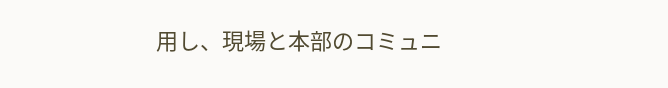用し、現場と本部のコミュニ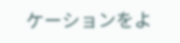ケーションをよ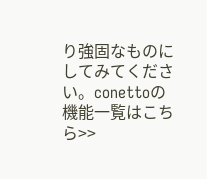り強固なものにしてみてください。conettoの機能一覧はこちら>>